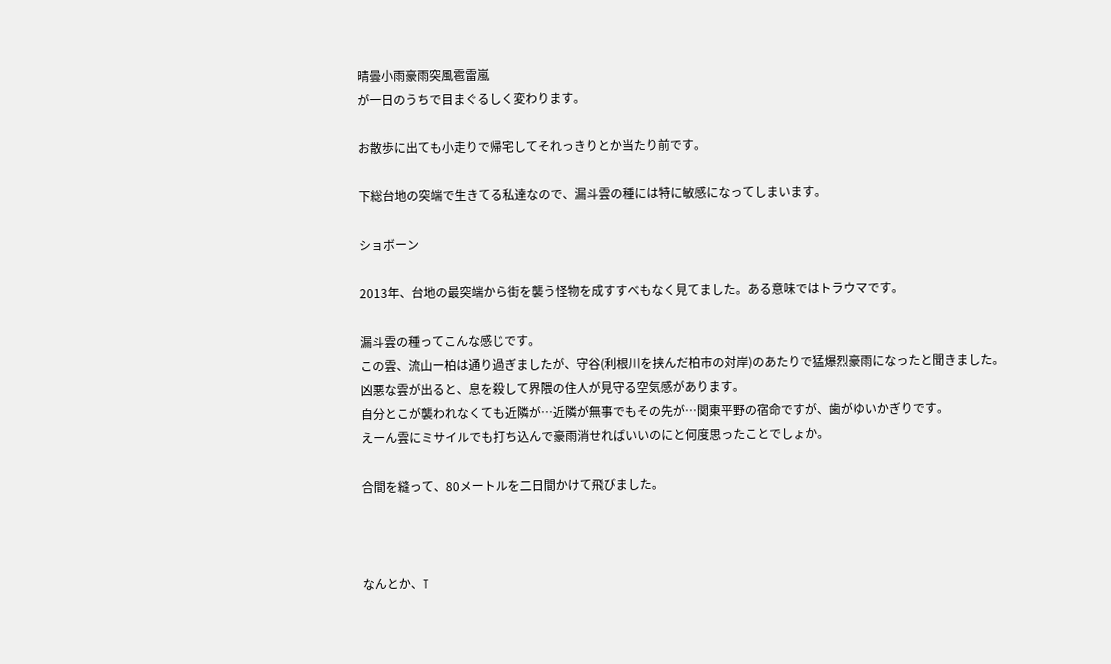晴曇小雨豪雨突風雹雷嵐
が一日のうちで目まぐるしく変わります。

お散歩に出ても小走りで帰宅してそれっきりとか当たり前です。

下総台地の突端で生きてる私達なので、漏斗雲の種には特に敏感になってしまいます。

ショボーン

2013年、台地の最突端から街を襲う怪物を成すすべもなく見てました。ある意味ではトラウマです。

漏斗雲の種ってこんな感じです。
この雲、流山ー柏は通り過ぎましたが、守谷(利根川を挟んだ柏市の対岸)のあたりで猛爆烈豪雨になったと聞きました。
凶悪な雲が出ると、息を殺して界隈の住人が見守る空気感があります。
自分とこが襲われなくても近隣が…近隣が無事でもその先が…関東平野の宿命ですが、歯がゆいかぎりです。
えーん雲にミサイルでも打ち込んで豪雨消せればいいのにと何度思ったことでしょか。

合間を縫って、80メートルを二日間かけて飛びました。



なんとか、T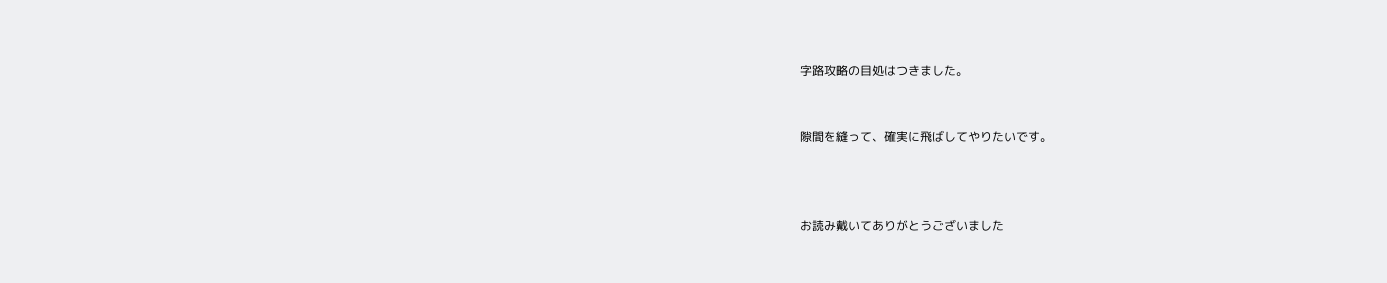字路攻略の目処はつきました。


隙間を縫って、確実に飛ばしてやりたいです。



お読み戴いてありがとうございました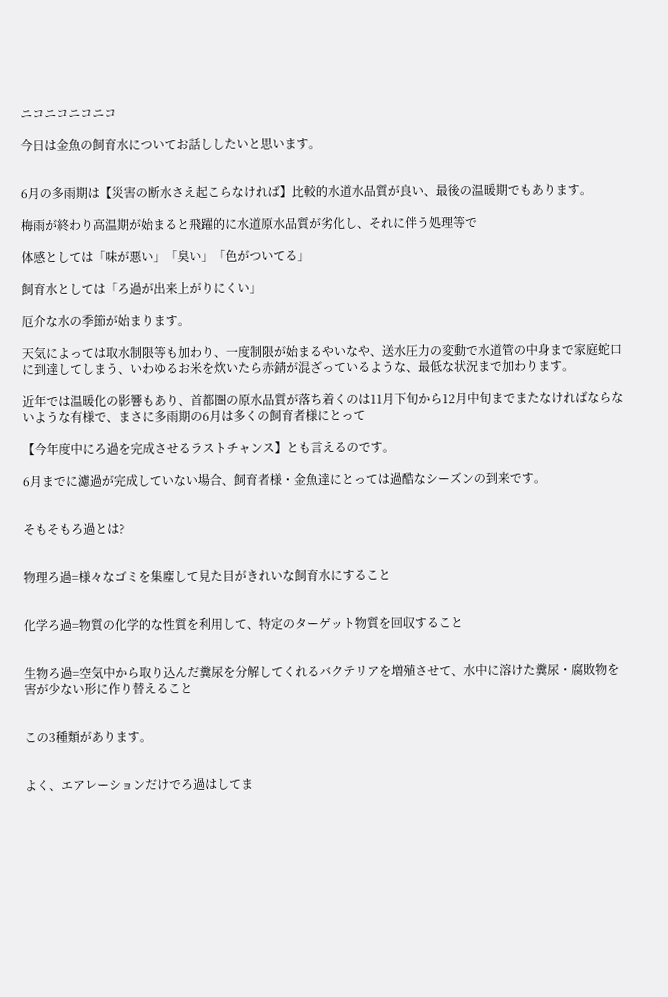ニコニコニコニコ

今日は金魚の飼育水についてお話ししたいと思います。


6月の多雨期は【災害の断水さえ起こらなければ】比較的水道水品質が良い、最後の温暖期でもあります。

梅雨が終わり高温期が始まると飛躍的に水道原水品質が劣化し、それに伴う処理等で

体感としては「味が悪い」「臭い」「色がついてる」

飼育水としては「ろ過が出来上がりにくい」

厄介な水の季節が始まります。

天気によっては取水制限等も加わり、一度制限が始まるやいなや、送水圧力の変動で水道管の中身まで家庭蛇口に到達してしまう、いわゆるお米を炊いたら赤錆が混ざっているような、最低な状況まで加わります。

近年では温暖化の影響もあり、首都圏の原水品質が落ち着くのは11月下旬から12月中旬までまたなければならないような有様で、まさに多雨期の6月は多くの飼育者様にとって

【今年度中にろ過を完成させるラストチャンス】とも言えるのです。

6月までに濾過が完成していない場合、飼育者様・金魚達にとっては過酷なシーズンの到来です。


そもそもろ過とは?


物理ろ過=様々なゴミを集塵して見た目がきれいな飼育水にすること


化学ろ過=物質の化学的な性質を利用して、特定のターゲット物質を回収すること


生物ろ過=空気中から取り込んだ糞尿を分解してくれるバクテリアを増殖させて、水中に溶けた糞尿・腐敗物を害が少ない形に作り替えること


この3種類があります。


よく、エアレーションだけでろ過はしてま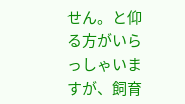せん。と仰る方がいらっしゃいますが、飼育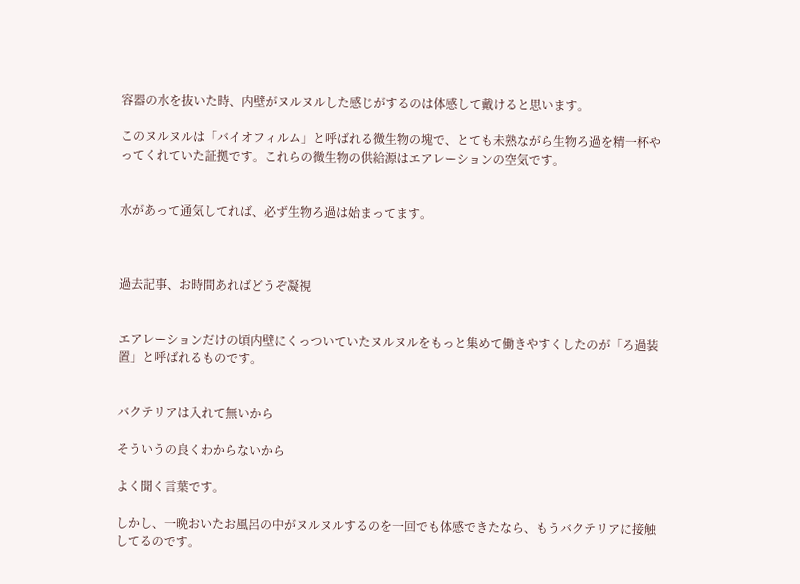容器の水を抜いた時、内壁がヌルヌルした感じがするのは体感して戴けると思います。

このヌルヌルは「バイオフィルム」と呼ばれる微生物の塊で、とても未熟ながら生物ろ過を精一杯やってくれていた証拠です。これらの微生物の供給源はエアレーションの空気です。


水があって通気してれば、必ず生物ろ過は始まってます。



過去記事、お時間あればどうぞ凝視


エアレーションだけの頃内壁にくっついていたヌルヌルをもっと集めて働きやすくしたのが「ろ過装置」と呼ばれるものです。


バクテリアは入れて無いから

そういうの良くわからないから

よく聞く言葉です。

しかし、一晩おいたお風呂の中がヌルヌルするのを一回でも体感できたなら、もうバクテリアに接触してるのです。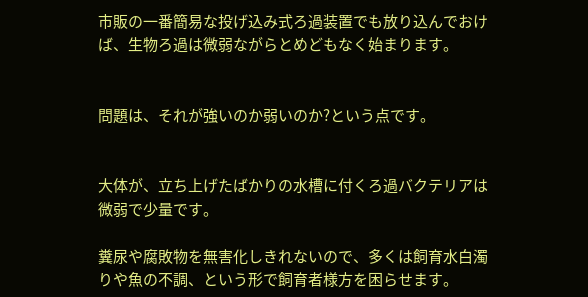市販の一番簡易な投げ込み式ろ過装置でも放り込んでおけば、生物ろ過は微弱ながらとめどもなく始まります。


問題は、それが強いのか弱いのか?という点です。


大体が、立ち上げたばかりの水槽に付くろ過バクテリアは微弱で少量です。

糞尿や腐敗物を無害化しきれないので、多くは飼育水白濁りや魚の不調、という形で飼育者様方を困らせます。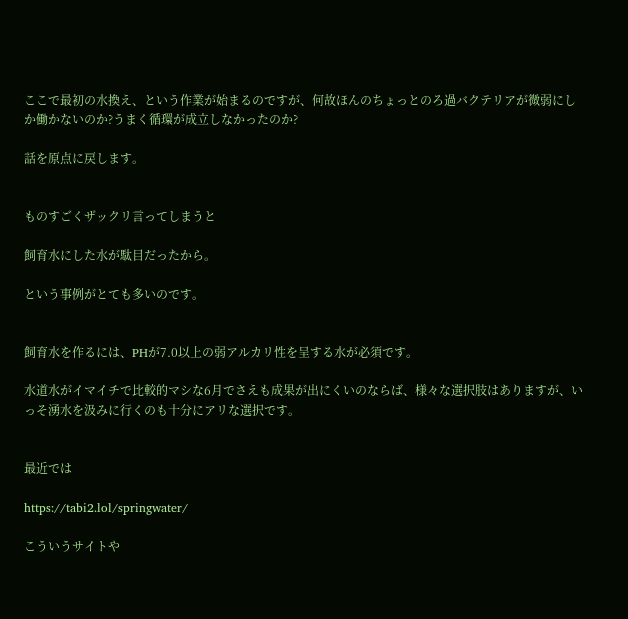ここで最初の水換え、という作業が始まるのですが、何故ほんのちょっとのろ過バクテリアが微弱にしか働かないのか?うまく循環が成立しなかったのか?

話を原点に戻します。


ものすごくザックリ言ってしまうと

飼育水にした水が駄目だったから。

という事例がとても多いのです。


飼育水を作るには、PHが7.0以上の弱アルカリ性を呈する水が必須です。

水道水がイマイチで比較的マシな6月でさえも成果が出にくいのならば、様々な選択肢はありますが、いっそ湧水を汲みに行くのも十分にアリな選択です。


最近では

https://tabi2.lol/springwater/

こういうサイトや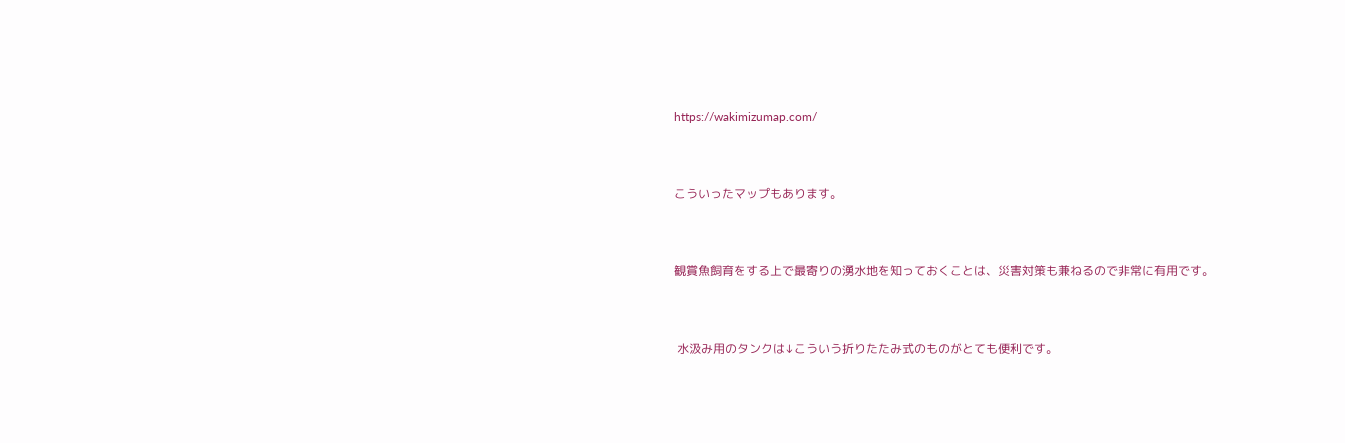https://wakimizumap.com/


こういったマップもあります。


観賞魚飼育をする上で最寄りの湧水地を知っておくことは、災害対策も兼ねるので非常に有用です。


 水汲み用のタンクは↓こういう折りたたみ式のものがとても便利です。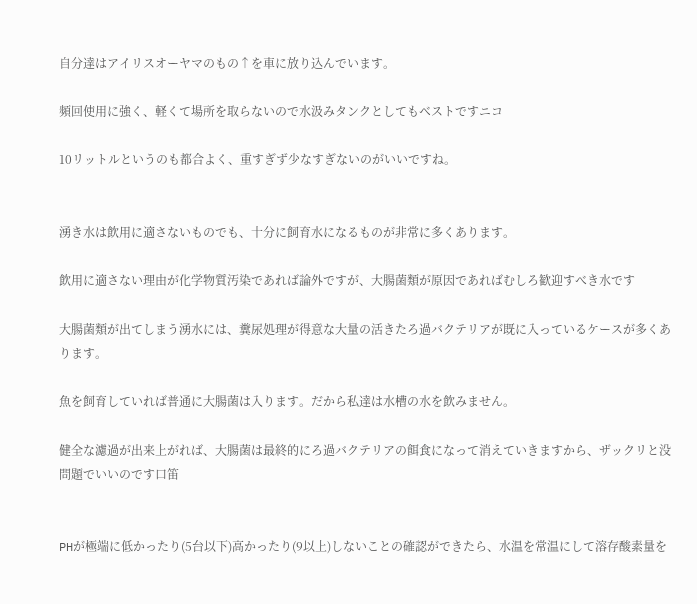自分達はアイリスオーヤマのもの↑を車に放り込んでいます。

頻回使用に強く、軽くて場所を取らないので水汲みタンクとしてもベストですニコ

10リットルというのも都合よく、重すぎず少なすぎないのがいいですね。


湧き水は飲用に適さないものでも、十分に飼育水になるものが非常に多くあります。

飲用に適さない理由が化学物質汚染であれば論外ですが、大腸菌類が原因であればむしろ歓迎すべき水です

大腸菌類が出てしまう湧水には、糞尿処理が得意な大量の活きたろ過バクテリアが既に入っているケースが多くあります。

魚を飼育していれば普通に大腸菌は入ります。だから私達は水槽の水を飲みません。

健全な濾過が出来上がれば、大腸菌は最終的にろ過バクテリアの餌食になって消えていきますから、ザックリと没問題でいいのです口笛


PHが極端に低かったり(5台以下)高かったり(9以上)しないことの確認ができたら、水温を常温にして溶存酸素量を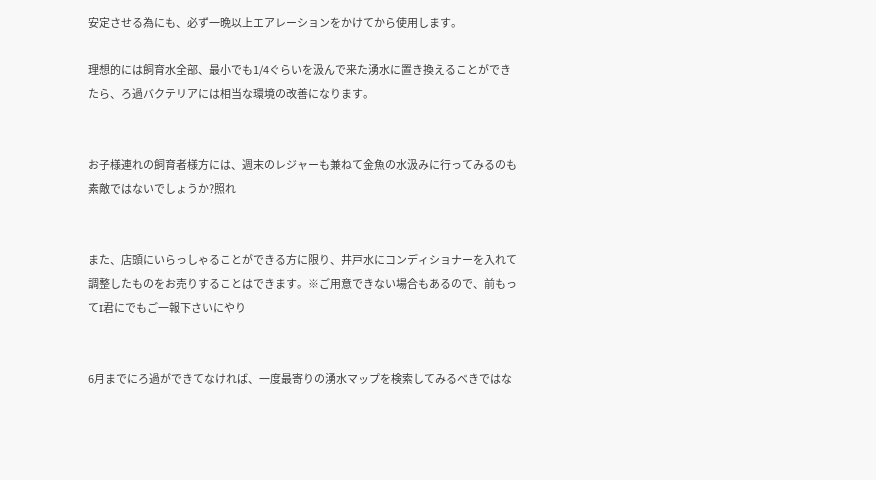安定させる為にも、必ず一晩以上エアレーションをかけてから使用します。

理想的には飼育水全部、最小でも1/4ぐらいを汲んで来た湧水に置き換えることができたら、ろ過バクテリアには相当な環境の改善になります。


お子様連れの飼育者様方には、週末のレジャーも兼ねて金魚の水汲みに行ってみるのも素敵ではないでしょうか?照れ


また、店頭にいらっしゃることができる方に限り、井戸水にコンディショナーを入れて調整したものをお売りすることはできます。※ご用意できない場合もあるので、前もってI君にでもご一報下さいにやり


6月までにろ過ができてなければ、一度最寄りの湧水マップを検索してみるべきではな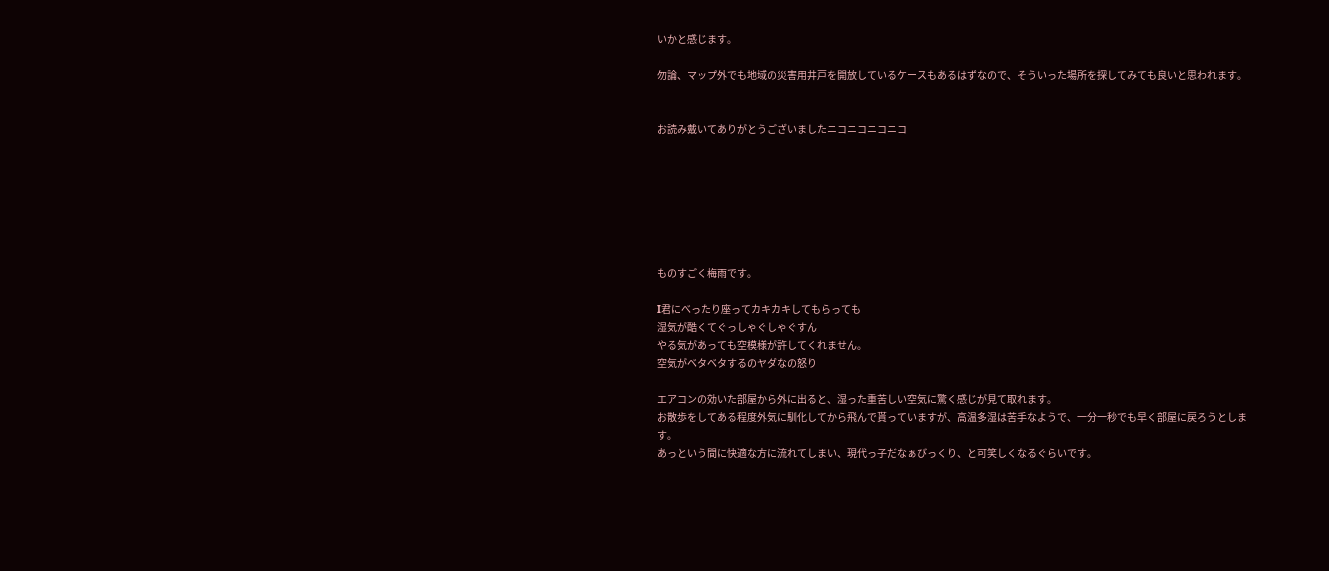いかと感じます。

勿論、マップ外でも地域の災害用井戸を開放しているケースもあるはずなので、そういった場所を探してみても良いと思われます。


お読み戴いてありがとうございましたニコニコニコニコ







ものすごく梅雨です。

I君にべったり座ってカキカキしてもらっても
湿気が酷くてぐっしゃぐしゃぐすん
やる気があっても空模様が許してくれません。
空気がベタベタするのヤダなの怒り

エアコンの効いた部屋から外に出ると、湿った重苦しい空気に驚く感じが見て取れます。
お散歩をしてある程度外気に馴化してから飛んで貰っていますが、高温多湿は苦手なようで、一分一秒でも早く部屋に戻ろうとします。
あっという間に快適な方に流れてしまい、現代っ子だなぁびっくり、と可笑しくなるぐらいです。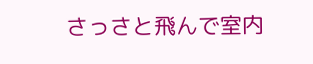さっさと飛んで室内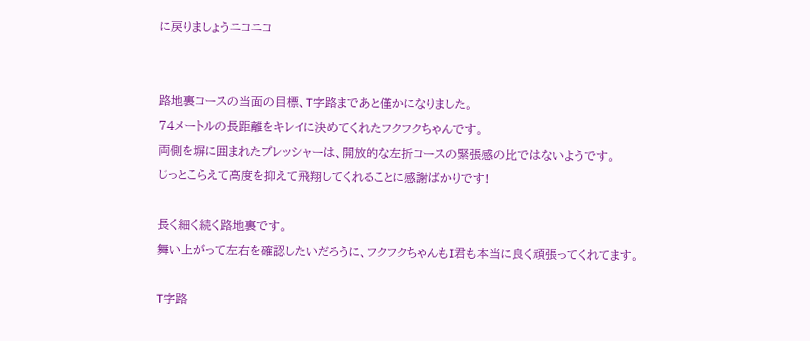に戻りましょうニコニコ


路地裏コースの当面の目標、T字路まであと僅かになりました。
74メートルの長距離をキレイに決めてくれたフクフクちゃんです。
両側を塀に囲まれたプレッシャーは、開放的な左折コースの緊張感の比ではないようです。
じっとこらえて高度を抑えて飛翔してくれることに感謝ばかりです!

長く細く続く路地裏です。
舞い上がって左右を確認したいだろうに、フクフクちゃんもI君も本当に良く頑張ってくれてます。

T字路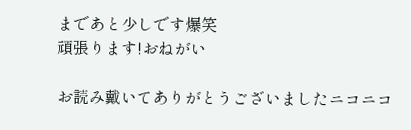まであと少しです爆笑
頑張ります!おねがい

お読み戴いてありがとうございましたニコニコ